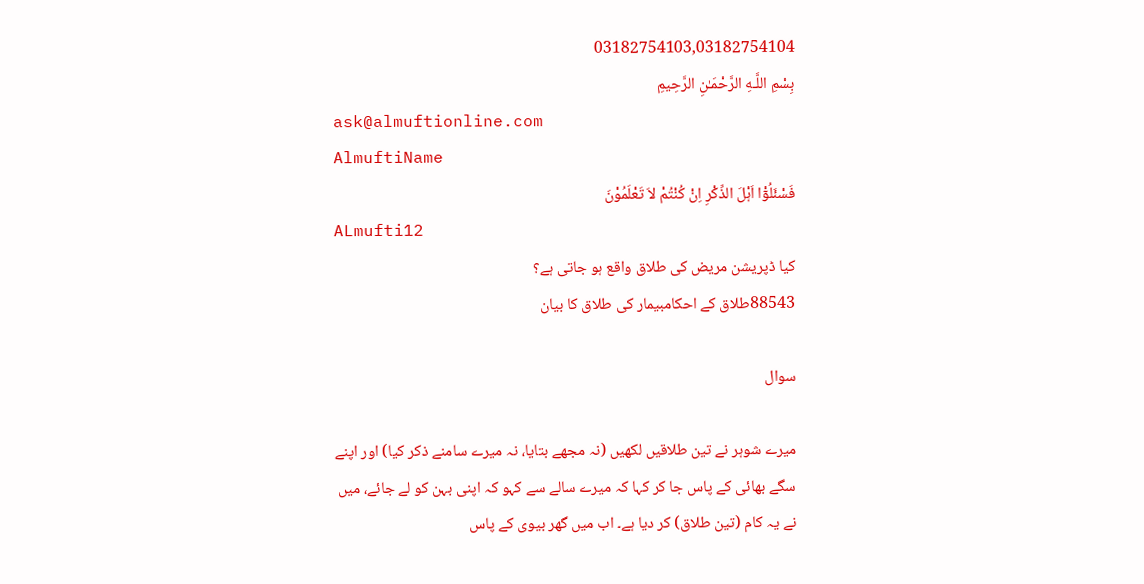03182754103,03182754104
بِسْمِ اللَّـهِ الرَّحْمَـٰنِ الرَّحِيمِ
ask@almuftionline.com
AlmuftiName
فَسْئَلُوْٓا اَہْلَ الذِّکْرِ اِنْ کُنْتُمْ لاَ تَعْلَمُوْنَ
ALmufti12
کیا ڈپریشن مریض کی طلاق واقع ہو جاتی ہے؟
88543طلاق کے احکامبیمار کی طلاق کا بیان

سوال

میرے شوہر نے تین طلاقیں لکھیں (نہ مجھے بتایا، نہ میرے سامنے ذکر کیا) اور اپنے سگے بھائی کے پاس جا کر کہا کہ میرے سالے سے کہو کہ اپنی بہن کو لے جائے، میں نے یہ کام (تین طلاق) کر دیا ہے۔ اب میں گھر بیوی کے پاس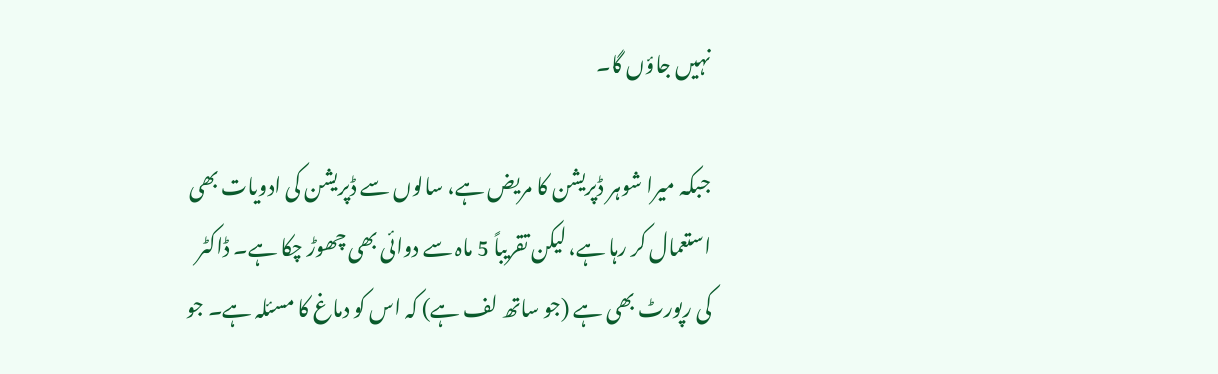نہیں جاؤں گا۔

جبکہ میرا شوہر ڈپریشن کا مریض ہے، سالوں سے ڈپریشن کی ادویات بھی استعمال کر رہا ہے، لیکن تقریباً 5 ماہ سے دوائی بھی چھوڑ چکا ہے۔ ڈاکٹر کی رپورٹ بھی ہے (جو ساتھ لف ہے) کہ اس کو دماغ کا مسئلہ ہے۔ جو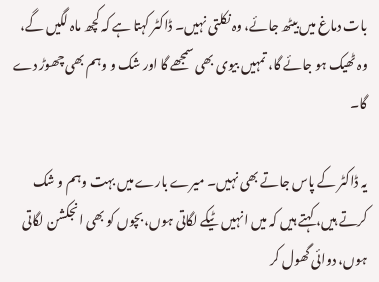بات دماغ میں بیٹھ جائے، وہ نکلتی نہیں۔ ڈاکٹر کہتا ہے کہ کچھ ماہ لگیں گے، وہ ٹھیک ہو جائے گا، تمہیں بیوی بھی سمجھے گا اور شک و وہم بھی چھوڑ دے گا۔

یہ ڈاکٹر کے پاس جاتے بھی نہیں۔ میرے بارے میں بہت وہم و شک کرتے ہیں، کہتے ہیں کہ میں انہیں ٹیکے لگاتی ہوں، بچوں کو بھی انجکشن لگاتی ہوں، دوائی گھول کر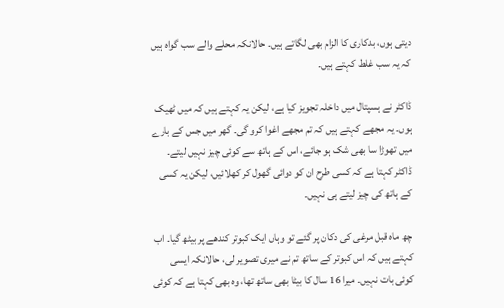دیتی ہوں، بدکاری کا الزام بھی لگاتے ہیں۔ حالانکہ محلے والے سب گواہ ہیں کہ یہ سب غلط کہتے ہیں۔

ڈاکٹر نے ہسپتال میں داخلہ تجویز کیا ہے، لیکن یہ کہتے ہیں کہ میں ٹھیک ہوں۔ یہ مجھے کہتے ہیں کہ تم مجھے اغوا کرو گی۔ گھر میں جس کے بارے میں تھوڑا سا بھی شک ہو جائے، اس کے ہاتھ سے کوئی چیز نہیں لیتے۔ ڈاکٹر کہتا ہے کہ کسی طرح ان کو دوائی گھول کر کھلائیں، لیکن یہ کسی کے ہاتھ کی چیز لیتے ہی نہیں۔

چھ ماہ قبل مرغی کی دکان پر گئے تو وہاں ایک کبوتر کندھے پر بیٹھ گیا۔ اب کہتے ہیں کہ اس کبوتر کے ساتھ تم نے میری تصویر لی، حالانکہ ایسی کوئی بات نہیں۔ میرا 16 سال کا بیٹا بھی ساتھ تھا، وہ بھی کہتا ہے کہ کوئی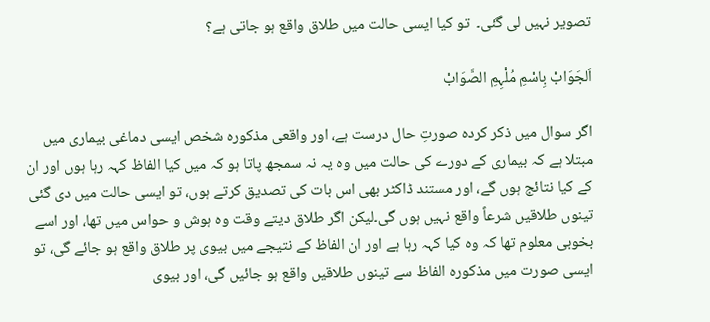تصویر نہیں لی گئی۔  تو کیا ایسی حالت میں طلاق واقع ہو جاتی ہے؟

اَلجَوَابْ بِاسْمِ مُلْہِمِ الصَّوَابْ

اگر سوال میں ذکر کردہ صورتِ حال درست ہے، اور واقعی مذکورہ شخص ایسی دماغی بیماری میں مبتلا ہے کہ بیماری کے دورے کی حالت میں وہ یہ نہ سمجھ پاتا ہو کہ میں کیا الفاظ کہہ رہا ہوں اور ان کے کیا نتائج ہوں گے، اور مستند ڈاکٹر بھی اس بات کی تصدیق کرتے ہوں، تو ایسی حالت میں دی گئی تینوں طلاقیں شرعاً واقع نہیں ہوں گی۔لیکن اگر طلاق دیتے وقت وہ ہوش و حواس میں تھا، اور اسے بخوبی معلوم تھا کہ وہ کیا کہہ رہا ہے اور ان الفاظ کے نتیجے میں بیوی پر طلاق واقع ہو جائے گی، تو ایسی صورت میں مذکورہ الفاظ سے تینوں طلاقیں واقع ہو جائیں گی، اور بیوی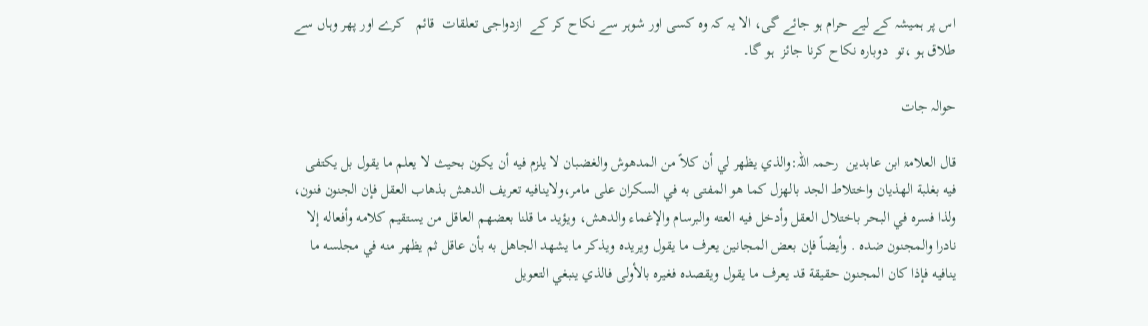اس پر ہمیشہ کے لیے حرام ہو جائے گی، الا یہ کہ وہ کسی اور شوہر سے نکاح کر کے  ازدواجی تعلقات  قائم   کرے اور پھر وہاں سے طلاق ہو ،تو  دوبارہ نکاح کرنا جائز  ہو گا۔

حوالہ جات

قال العلامۃ ابن عابدین  رحمہ اللہ:والذي يظهر لي أن كلاً من المدهوش والغضبان لا يلزم فيه أن يكون بحيث لا يعلم ما يقول بل يكتفى فيه بغلبة الهذيان واختلاط الجد بالهزل كما هو المفتى به في السكران على مامر،ولاينافيه تعريف الدهش بذهاب العقل فإن الجنون فنون، ولذا فسره في البحر باختلال العقل وأدخل فيه العته والبرسام والإغماء والدهش، ويؤيد ما قلنا بعضهم العاقل من يستقيم كلامه وأفعاله إلا نادرا والمجنون ضده . وأيضاً فإن بعض المجانين يعرف ما يقول ويريده ويذكر ما يشهد الجاهل به بأن عاقل ثم يظهر منه في مجلسه ما ينافيه فإذا كان المجنون حقيقة قد يعرف ما يقول ويقصده فغيره بالأولى فالذي ينبغي التعويل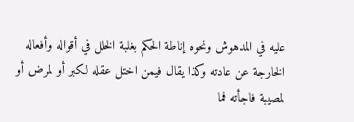عليه في المدهوش ونحوه إناطة الحكم بغلبة الخلل في أقواله وأفعاله الخارجة عن عادته وكذا يقال فيمن اختل عقله لكبر أو لمرض أو لمصيبة فاجأته فما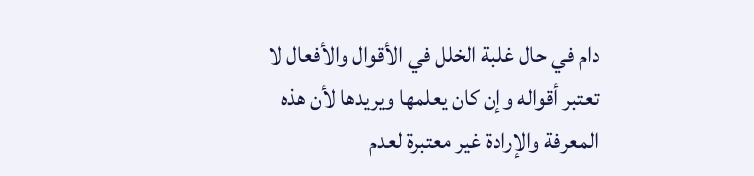دام في حال غلبة الخلل في الأقوال والأفعال لا تعتبر أقواله وإن كان يعلمها ويريدها لأن هذه المعرفة والإرادة غير معتبرة لعدم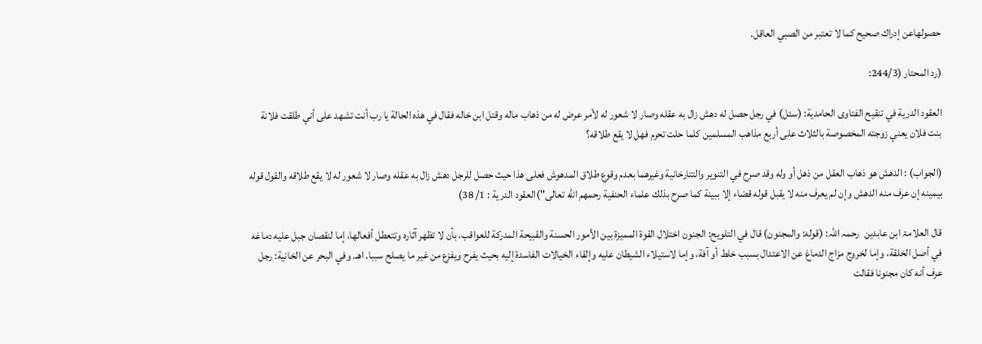حصولهاعن إدراك صحيح كما لا تعتبر من الصبي العاقل.

(رد المحتار (244/3:

العقود الدرية في تنقيح الفتاوى الحامدية: (سئل) في رجل حصل له دهش زال به عقله وصار لا شعور له لأمر عرض له من ذهاب ماله وقتل ابن خاله فقال في هذه الحالة يا رب أنت تشهد على أني طلقت فلانة بنت فلان يعني زوجته المخصوصة بالثلاث على أربع مذاهب المسلمين كلما حلت تحرم فهل لا يقع طلاقه؟

(الجواب) : الدهش هو ذهاب العقل من ذهل أو وله وقد صرح في التنوير والتتارخانية وغيرهما بعدم وقوع طلاق المدهوش فعلى هذا حيث حصل للرجل دهش زال به عقله وصار لا شعور له لا يقع طلاقه والقول قوله بيمينه إن عرف منه الدهش وإن لم يعرف منه لا يقبل قوله قضاء إلا ببينة كما صرح بذلك علماء الحنفية رحمهم الله تعالى")العقود الدرية : 1/ 38)

قال العلامۃ ابن عابدین  رحمہ اللہ: (قوله: والمجنون) قال في التلويح: الجنون اختلال القوة المميزة بين الأمور الحسنة والقبيحة المدركة للعواقب، بأن لا تظهر آثاره وتتعطل أفعالها، إما لنقصان جبل عليه دماغه في أصل الخلقة، وإما لخروج مزاج الدماغ عن الاعتدال بسبب خلط أو آفة، وإما لاستيلاء الشيطان عليه وإلقاء الخيالات الفاسدة إليه بحيث يفرح ويفزع من غير ما يصلح سببا. اهـ. وفي ‌البحر ‌عن ‌الخانية: رجل عرف أنه كان مجنونا فقالت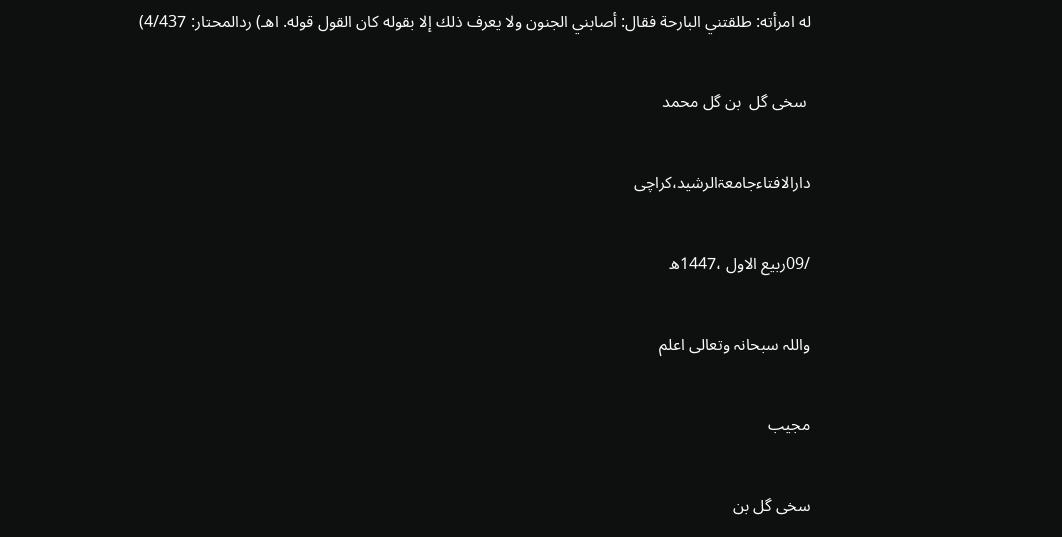له امرأته: طلقتني البارحة فقال: أصابني الجنون ولا يعرف ذلك إلا بقوله كان القول قوله. اهـ) ردالمحتار: 4/437)

 سخی گل  بن گل محمد

دارالافتاءجامعۃالرشید،کراچی

/09ربیع الاول ،1447ھ

واللہ سبحانہ وتعالی اعلم

مجیب

سخی گل بن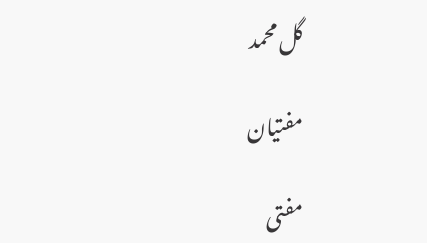گل محمد

مفتیان

مفتی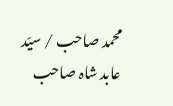محمد صاحب / سیّد عابد شاہ صاحب